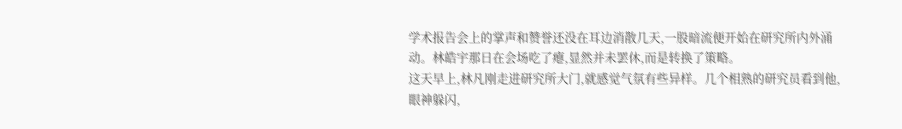学术报告会上的掌声和赞誉还没在耳边消散几天,一股暗流便开始在研究所内外涌动。林皓宇那日在会场吃了瘪,显然并未罢休,而是转换了策略。
这天早上,林凡刚走进研究所大门,就感觉气氛有些异样。几个相熟的研究员看到他,眼神躲闪,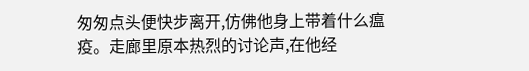匆匆点头便快步离开,仿佛他身上带着什么瘟疫。走廊里原本热烈的讨论声,在他经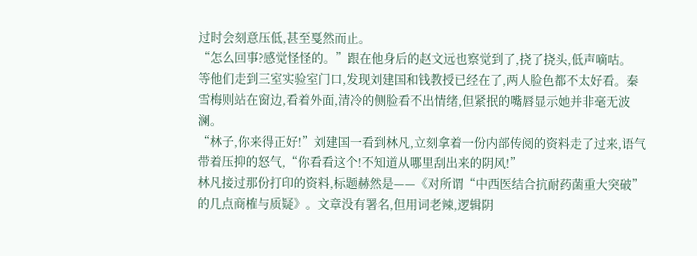过时会刻意压低,甚至戛然而止。
“怎么回事?感觉怪怪的。”跟在他身后的赵文远也察觉到了,挠了挠头,低声嘀咕。
等他们走到三室实验室门口,发现刘建国和钱教授已经在了,两人脸色都不太好看。秦雪梅则站在窗边,看着外面,清冷的侧脸看不出情绪,但紧抿的嘴唇显示她并非毫无波澜。
“林子,你来得正好!”刘建国一看到林凡,立刻拿着一份内部传阅的资料走了过来,语气带着压抑的怒气,“你看看这个!不知道从哪里刮出来的阴风!”
林凡接过那份打印的资料,标题赫然是——《对所谓“中西医结合抗耐药菌重大突破”的几点商榷与质疑》。文章没有署名,但用词老辣,逻辑阴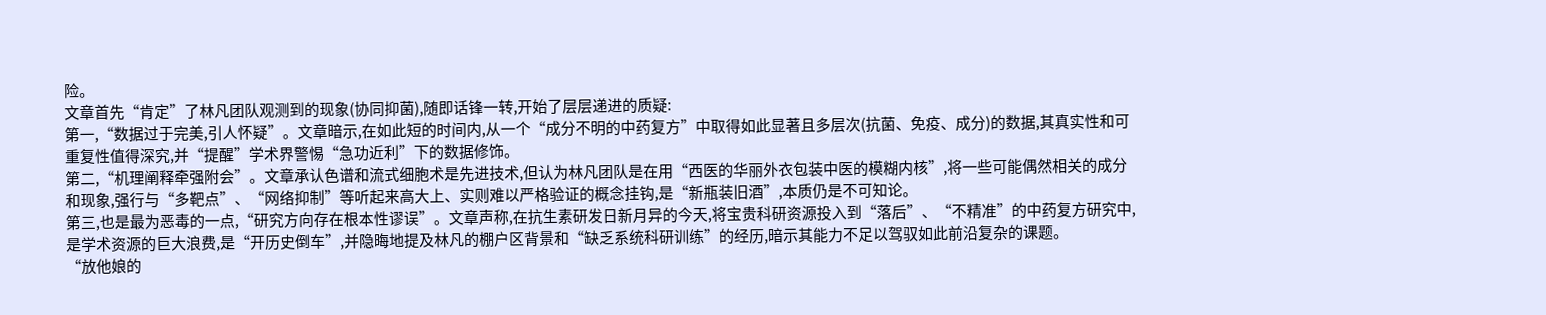险。
文章首先“肯定”了林凡团队观测到的现象(协同抑菌),随即话锋一转,开始了层层递进的质疑:
第一,“数据过于完美,引人怀疑”。文章暗示,在如此短的时间内,从一个“成分不明的中药复方”中取得如此显著且多层次(抗菌、免疫、成分)的数据,其真实性和可重复性值得深究,并“提醒”学术界警惕“急功近利”下的数据修饰。
第二,“机理阐释牵强附会”。文章承认色谱和流式细胞术是先进技术,但认为林凡团队是在用“西医的华丽外衣包装中医的模糊内核”,将一些可能偶然相关的成分和现象,强行与“多靶点”、“网络抑制”等听起来高大上、实则难以严格验证的概念挂钩,是“新瓶装旧酒”,本质仍是不可知论。
第三,也是最为恶毒的一点,“研究方向存在根本性谬误”。文章声称,在抗生素研发日新月异的今天,将宝贵科研资源投入到“落后”、“不精准”的中药复方研究中,是学术资源的巨大浪费,是“开历史倒车”,并隐晦地提及林凡的棚户区背景和“缺乏系统科研训练”的经历,暗示其能力不足以驾驭如此前沿复杂的课题。
“放他娘的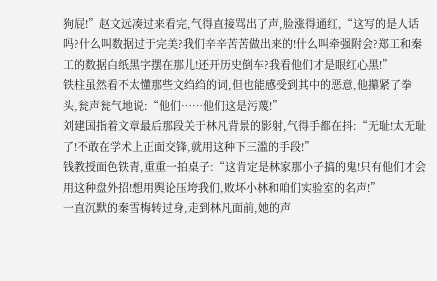狗屁!”赵文远凑过来看完,气得直接骂出了声,脸涨得通红,“这写的是人话吗?什么叫数据过于完美?我们辛辛苦苦做出来的!什么叫牵强附会?郑工和秦工的数据白纸黑字摆在那儿!还开历史倒车?我看他们才是眼红心黑!”
铁柱虽然看不太懂那些文绉绉的词,但也能感受到其中的恶意,他攥紧了拳头,瓮声瓮气地说:“他们……他们这是污蔑!”
刘建国指着文章最后那段关于林凡背景的影射,气得手都在抖:“无耻!太无耻了!不敢在学术上正面交锋,就用这种下三滥的手段!”
钱教授面色铁青,重重一拍桌子:“这肯定是林家那小子搞的鬼!只有他们才会用这种盘外招!想用舆论压垮我们,败坏小林和咱们实验室的名声!”
一直沉默的秦雪梅转过身,走到林凡面前,她的声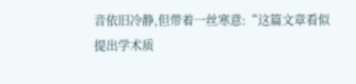音依旧冷静,但带着一丝寒意:“这篇文章看似提出学术质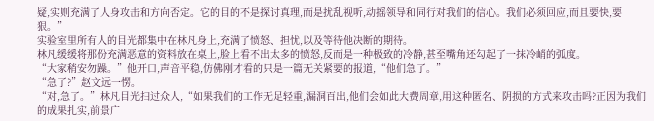疑,实则充满了人身攻击和方向否定。它的目的不是探讨真理,而是扰乱视听,动摇领导和同行对我们的信心。我们必须回应,而且要快,要狠。”
实验室里所有人的目光都集中在林凡身上,充满了愤怒、担忧,以及等待他决断的期待。
林凡缓缓将那份充满恶意的资料放在桌上,脸上看不出太多的愤怒,反而是一种极致的冷静,甚至嘴角还勾起了一抹冷峭的弧度。
“大家稍安勿躁。”他开口,声音平稳,仿佛刚才看的只是一篇无关紧要的报道,“他们急了。”
“急了?”赵文远一愣。
“对,急了。”林凡目光扫过众人,“如果我们的工作无足轻重,漏洞百出,他们会如此大费周章,用这种匿名、阴损的方式来攻击吗?正因为我们的成果扎实,前景广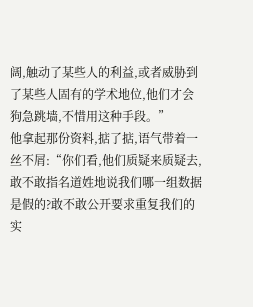阔,触动了某些人的利益,或者威胁到了某些人固有的学术地位,他们才会狗急跳墙,不惜用这种手段。”
他拿起那份资料,掂了掂,语气带着一丝不屑:“你们看,他们质疑来质疑去,敢不敢指名道姓地说我们哪一组数据是假的?敢不敢公开要求重复我们的实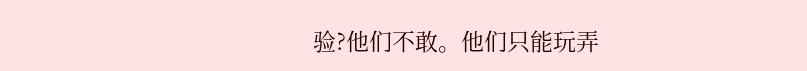验?他们不敢。他们只能玩弄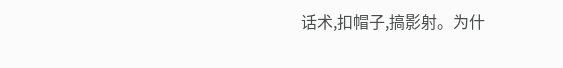话术,扣帽子,搞影射。为什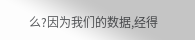么?因为我们的数据,经得